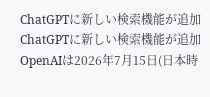ChatGPTに新しい検索機能が追加
ChatGPTに新しい検索機能が追加
OpenAIは2026年7月15日(日本時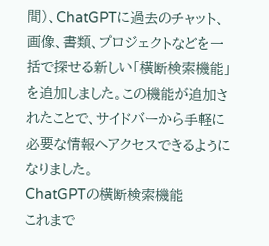間)、ChatGPTに過去のチャット、画像、書類、プロジェクトなどを一括で探せる新しい「横断検索機能」を追加しました。この機能が追加されたことで、サイドバーから手軽に必要な情報へアクセスできるようになりました。
ChatGPTの横断検索機能
これまで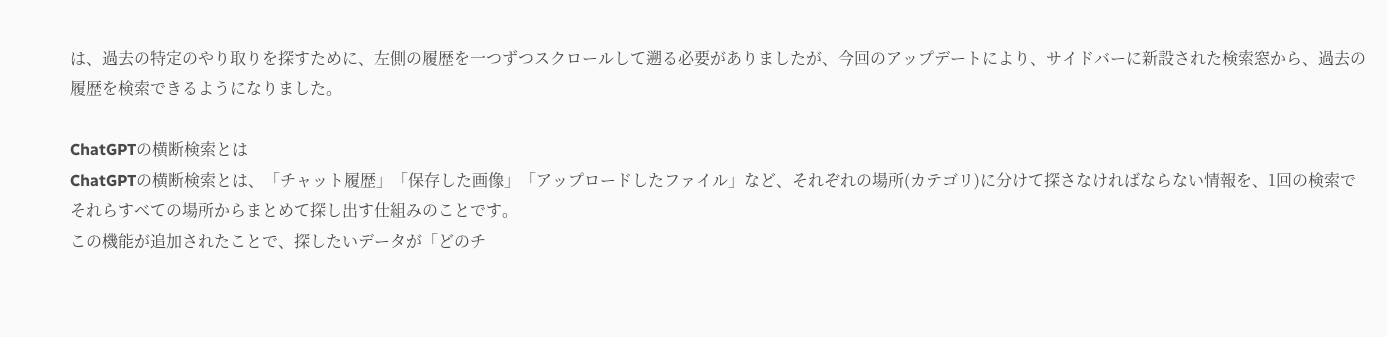は、過去の特定のやり取りを探すために、左側の履歴を一つずつスクロールして遡る必要がありましたが、今回のアップデートにより、サイドバーに新設された検索窓から、過去の履歴を検索できるようになりました。

ChatGPTの横断検索とは
ChatGPTの横断検索とは、「チャット履歴」「保存した画像」「アップロードしたファイル」など、それぞれの場所(カテゴリ)に分けて探さなければならない情報を、1回の検索でそれらすべての場所からまとめて探し出す仕組みのことです。
この機能が追加されたことで、探したいデータが「どのチ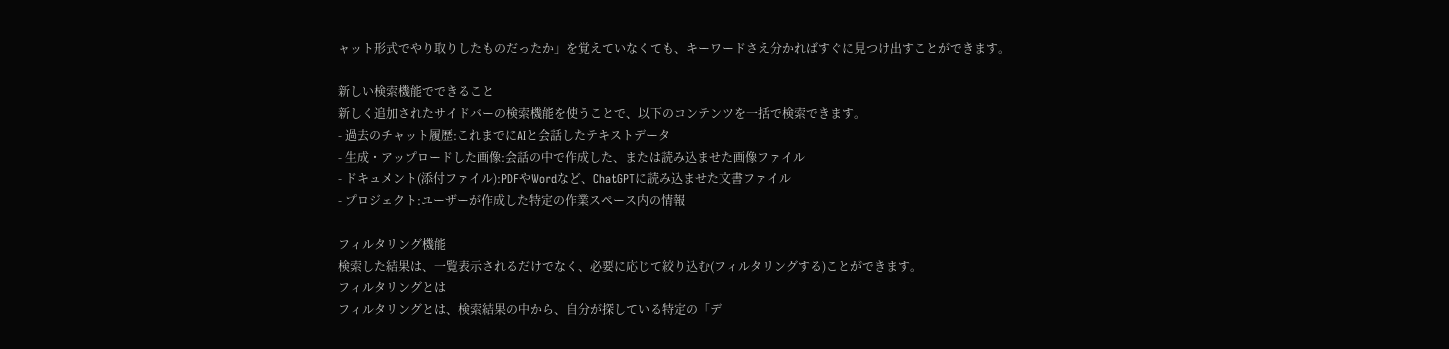ャット形式でやり取りしたものだったか」を覚えていなくても、キーワードさえ分かればすぐに見つけ出すことができます。

新しい検索機能でできること
新しく追加されたサイドバーの検索機能を使うことで、以下のコンテンツを一括で検索できます。
- 過去のチャット履歴:これまでにAIと会話したテキストデータ
- 生成・アップロードした画像:会話の中で作成した、または読み込ませた画像ファイル
- ドキュメント(添付ファイル):PDFやWordなど、ChatGPTに読み込ませた文書ファイル
- プロジェクト:ユーザーが作成した特定の作業スペース内の情報

フィルタリング機能
検索した結果は、一覧表示されるだけでなく、必要に応じて絞り込む(フィルタリングする)ことができます。
フィルタリングとは
フィルタリングとは、検索結果の中から、自分が探している特定の「デ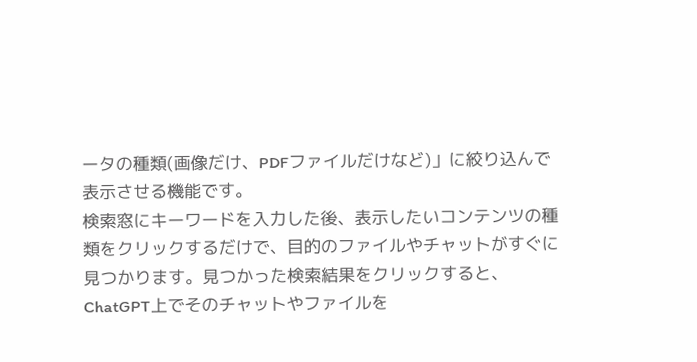ータの種類(画像だけ、PDFファイルだけなど)」に絞り込んで表示させる機能です。
検索窓にキーワードを入力した後、表示したいコンテンツの種類をクリックするだけで、目的のファイルやチャットがすぐに見つかります。見つかった検索結果をクリックすると、ChatGPT上でそのチャットやファイルを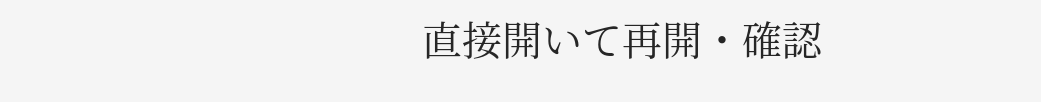直接開いて再開・確認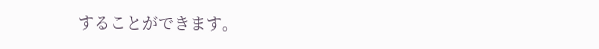することができます。